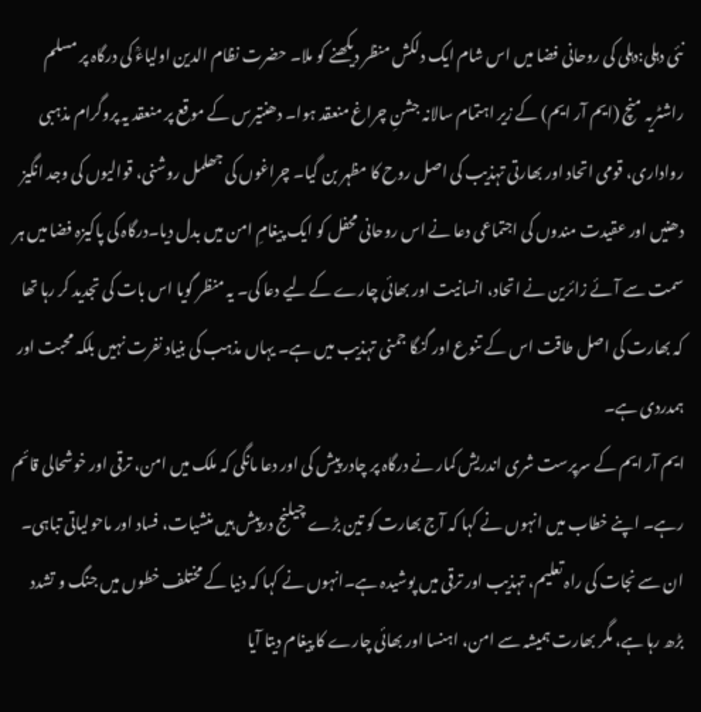نئی دہلی:دہلی کی روحانی فضا میں اس شام ایک دلکش منظر دیکھنے کو ملا۔ حضرت نظام الدین اولیاءؒ کی درگاہ پر مسلم راشٹریہ منچ (ایم آر ایم) کے زیر اہتمام سالانہ جشنِ چراغ منعقد ہوا۔ دھنتیرس کے موقع پر منعقد یہ پروگرام مذہبی رواداری، قومی اتحاد اور بھارتی تہذیب کی اصل روح کا مظہر بن گیا۔ چراغوں کی جھلمل روشنی، قوالیوں کی وجد انگیز دھنیں اور عقیدت مندوں کی اجتماعی دعا نے اس روحانی محفل کو ایک پیغامِ امن میں بدل دیا۔درگاہ کی پاکیزہ فضا میں ہر سمت سے آئے زائرین نے اتحاد، انسانیت اور بھائی چارے کے لیے دعا کی۔ یہ منظر گویا اس بات کی تجدید کر رہا تھا کہ بھارت کی اصل طاقت اس کے تنوع اور گنگا جمنی تہذیب میں ہے۔ یہاں مذہب کی بنیاد نفرت نہیں بلکہ محبت اور ہمدردی ہے۔
ایم آر ایم کے سرپرست شری اندریش کمار نے درگاہ پر چادر پیش کی اور دعا مانگی کہ ملک میں امن، ترقی اور خوشحالی قائم رہے۔ اپنے خطاب میں انہوں نے کہا کہ آج بھارت کو تین بڑے چیلنج درپیش ہیں منشیات، فساد اور ماحولیاتی تباہی۔ ان سے نجات کی راہ تعلیم، تہذیب اور ترقی میں پوشیدہ ہے۔انہوں نے کہا کہ دنیا کے مختلف خطوں میں جنگ و تشدد بڑھ رہا ہے، مگر بھارت ہمیشہ سے امن، اہنسا اور بھائی چارے کا پیغام دیتا آیا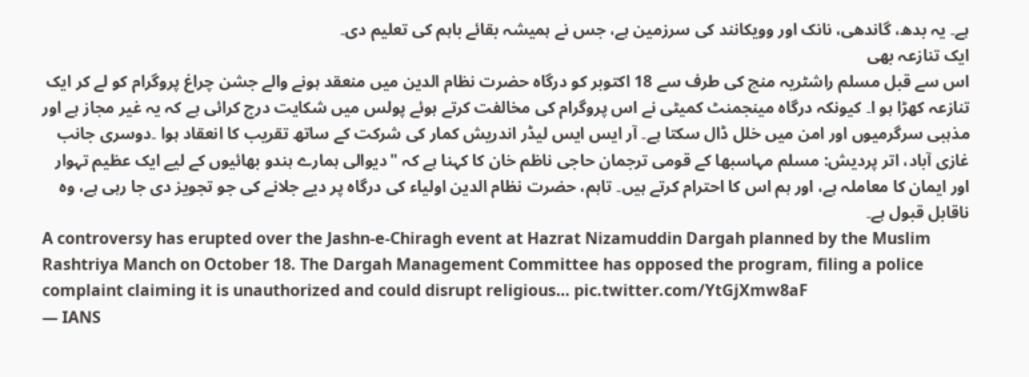ہے۔ یہ بدھ، گاندھی، نانک اور وویکانند کی سرزمین ہے، جس نے ہمیشہ بقائے باہم کی تعلیم دی۔
ایک تنازعہ بھی
اس سے قبل مسلم راشٹریہ منچ کی طرف سے 18 اکتوبر کو درگاہ حضرت نظام الدین میں منعقد ہونے والے جشن چراغ پروگرام کو لے کر ایک تنازعہ کھڑا ہو ا۔ کیونکہ درگاہ مینجمنٹ کمیٹی نے اس پروگرام کی مخالفت کرتے ہوئے پولس میں شکایت درج کرائی ہے کہ یہ غیر مجاز ہے اور مذہبی سرگرمیوں اور امن میں خلل ڈال سکتا ہے۔ آر ایس ایس لیڈر اندریش کمار کی شرکت کے ساتھ تقریب کا انعقاد ہوا ۔دوسری جانب غازی آباد، اتر پردیش: مسلم مہاسبھا کے قومی ترجمان حاجی ناظم خان کا کہنا ہے کہ "دیوالی ہمارے ہندو بھائیوں کے لیے ایک عظیم تہوار اور ایمان کا معاملہ ہے، اور ہم اس کا احترام کرتے ہیں۔ تاہم، حضرت نظام الدین اولیاء کی درگاہ پر دیے جلانے کی جو تجویز دی جا رہی ہے، وہ ناقابل قبول ہے۔
A controversy has erupted over the Jashn-e-Chiragh event at Hazrat Nizamuddin Dargah planned by the Muslim Rashtriya Manch on October 18. The Dargah Management Committee has opposed the program, filing a police complaint claiming it is unauthorized and could disrupt religious… pic.twitter.com/YtGjXmw8aF
— IANS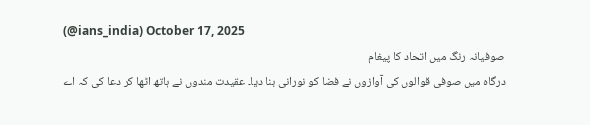(@ians_india) October 17, 2025
صوفیانہ رنگ میں اتحاد کا پیغام
درگاہ میں صوفی قوالوں کی آوازوں نے فضا کو نورانی بنا دیا۔ عقیدت مندوں نے ہاتھ اٹھا کر دعا کی کہ اے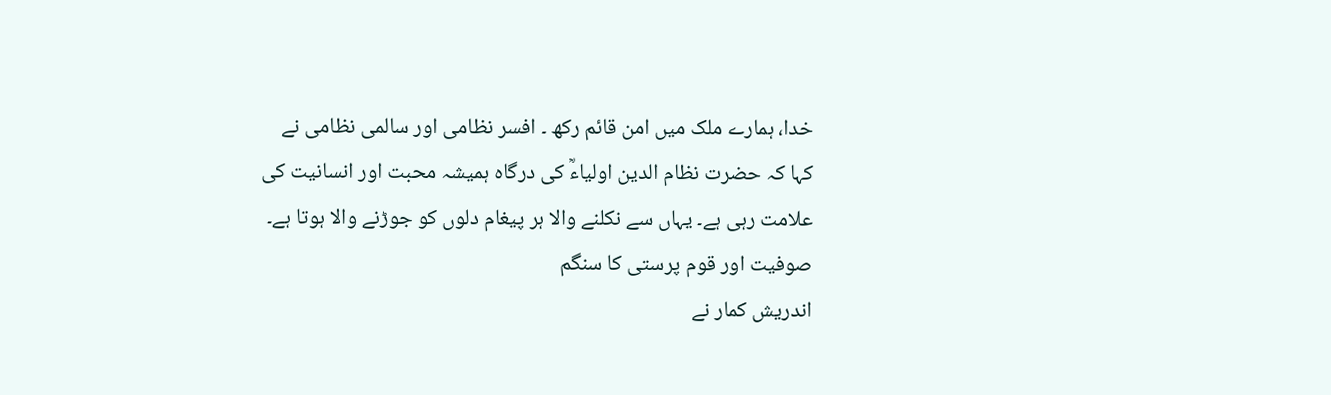خدا، ہمارے ملک میں امن قائم رکھ ۔ افسر نظامی اور سالمی نظامی نے کہا کہ حضرت نظام الدین اولیاءؒ کی درگاہ ہمیشہ محبت اور انسانیت کی علامت رہی ہے۔ یہاں سے نکلنے والا ہر پیغام دلوں کو جوڑنے والا ہوتا ہے۔
صوفیت اور قوم پرستی کا سنگم
اندریش کمار نے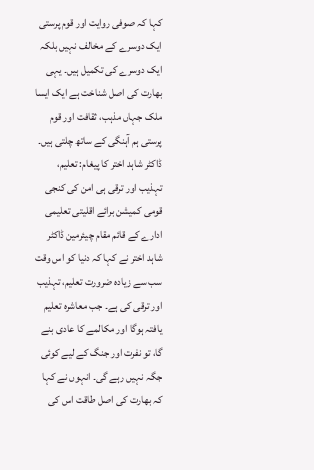کہا کہ صوفی روایت اور قوم پرستی ایک دوسرے کے مخالف نہیں بلکہ ایک دوسرے کی تکمیل ہیں۔ یہی بھارت کی اصل شناخت ہے ایک ایسا ملک جہاں مذہب، ثقافت اور قوم پرستی ہم آہنگی کے ساتھ چلتی ہیں۔
ڈاکٹر شاہد اختر کا پیغام: تعلیم، تہذیب اور ترقی ہی امن کی کنجی
قومی کمیشن برائے اقلیتی تعلیمی ادارے کے قائم مقام چیئرمین ڈاکٹر شاہد اختر نے کہا کہ دنیا کو اس وقت سب سے زیادہ ضرورت تعلیم، تہذیب اور ترقی کی ہے۔ جب معاشرہ تعلیم یافتہ ہوگا اور مکالمے کا عادی بنے گا، تو نفرت اور جنگ کے لیے کوئی جگہ نہیں رہے گی۔ انہوں نے کہا کہ بھارت کی اصل طاقت اس کی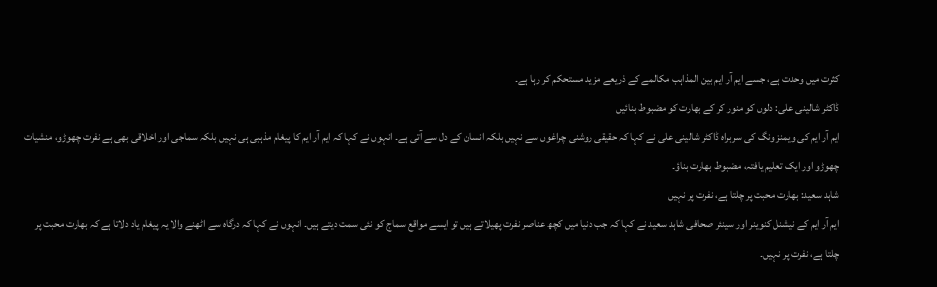کثرت میں وحدت ہے، جسے ایم آر ایم بین المذاہب مکالمے کے ذریعے مزید مستحکم کر رہا ہے۔
ڈاکٹر شالینی علی: دلوں کو منور کر کے بھارت کو مضبوط بنائیں
ایم آر ایم کی ویمنز ونگ کی سربراہ ڈاکٹر شالینی علی نے کہا کہ حقیقی روشنی چراغوں سے نہیں بلکہ انسان کے دل سے آتی ہے۔ انہوں نے کہا کہ ایم آر ایم کا پیغام مذہبی ہی نہیں بلکہ سماجی اور اخلاقی بھی ہے نفرت چھوڑو، منشیات چھوڑو اور ایک تعلیم یافتہ، مضبوط بھارت بناؤ۔
شاہد سعید: بھارت محبت پر چلتا ہے، نفرت پر نہیں
ایم آر ایم کے نیشنل کنوینر اور سینئر صحافی شاہد سعید نے کہا کہ جب دنیا میں کچھ عناصر نفرت پھیلاتے ہیں تو ایسے مواقع سماج کو نئی سمت دیتے ہیں۔ انہوں نے کہا کہ درگاہ سے اٹھنے والا یہ پیغام یاد دلاتا ہے کہ بھارت محبت پر چلتا ہے، نفرت پر نہیں۔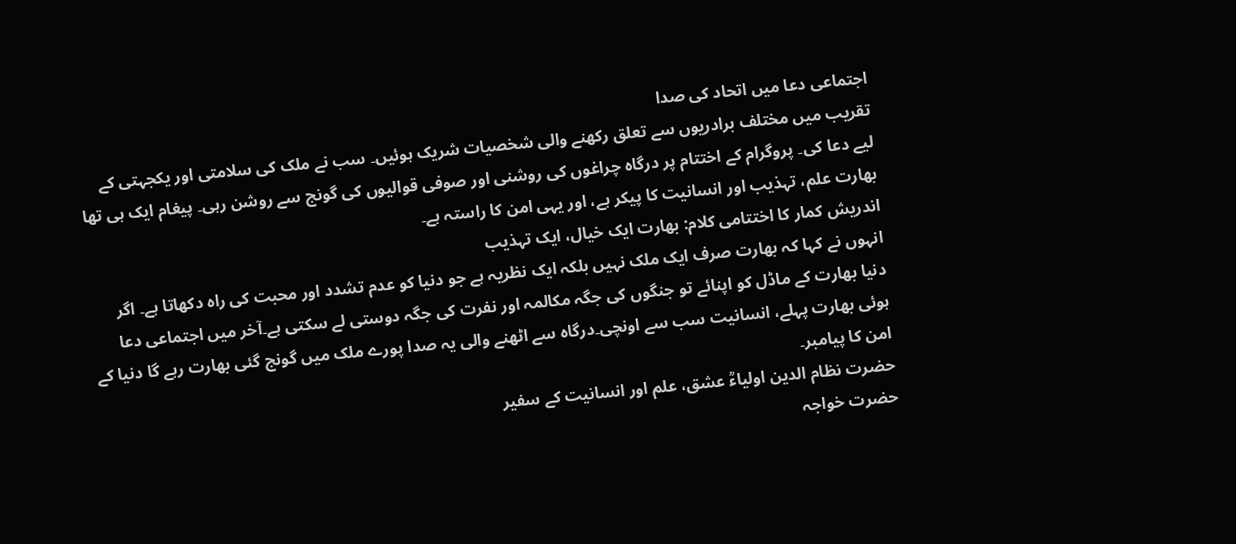اجتماعی دعا میں اتحاد کی صدا
تقریب میں مختلف برادریوں سے تعلق رکھنے والی شخصیات شریک ہوئیں۔ سب نے ملک کی سلامتی اور یکجہتی کے لیے دعا کی۔ پروگرام کے اختتام پر درگاہ چراغوں کی روشنی اور صوفی قوالیوں کی گونج سے روشن رہی۔ پیغام ایک ہی تھا بھارت علم، تہذیب اور انسانیت کا پیکر ہے، اور یہی امن کا راستہ ہے۔
اندریش کمار کا اختتامی کلام: بھارت ایک خیال، ایک تہذیب
انہوں نے کہا کہ بھارت صرف ایک ملک نہیں بلکہ ایک نظریہ ہے جو دنیا کو عدم تشدد اور محبت کی راہ دکھاتا ہے۔ اگر دنیا بھارت کے ماڈل کو اپنائے تو جنگوں کی جگہ مکالمہ اور نفرت کی جگہ دوستی لے سکتی ہے۔آخر میں اجتماعی دعا ہوئی بھارت پہلے، انسانیت سب سے اونچی۔درگاہ سے اٹھنے والی یہ صدا پورے ملک میں گونج گئی بھارت رہے گا دنیا کے امن کا پیامبر۔
حضرت نظام الدین اولیاءؒ عشق، علم اور انسانیت کے سفیر
حضرت خواجہ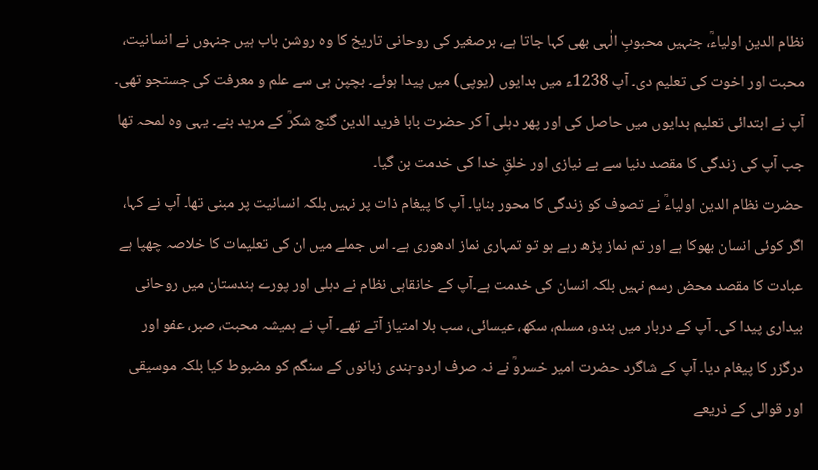نظام الدین اولیاءؒ، جنہیں محبوبِ الٰہی بھی کہا جاتا ہے، برصغیر کی روحانی تاریخ کا وہ روشن باب ہیں جنہوں نے انسانیت، محبت اور اخوت کی تعلیم دی۔ آپ 1238ء میں بدایوں (یوپی) میں پیدا ہوئے۔ بچپن ہی سے علم و معرفت کی جستجو تھی۔ آپ نے ابتدائی تعلیم بدایوں میں حاصل کی اور پھر دہلی آ کر حضرت بابا فرید الدین گنج شکرؒ کے مرید بنے۔ یہی وہ لمحہ تھا جب آپ کی زندگی کا مقصد دنیا سے بے نیازی اور خلقِ خدا کی خدمت بن گیا۔
حضرت نظام الدین اولیاءؒ نے تصوف کو زندگی کا محور بنایا۔ آپ کا پیغام ذات پر نہیں بلکہ انسانیت پر مبنی تھا۔ آپ نے کہا، اگر کوئی انسان بھوکا ہے اور تم نماز پڑھ رہے ہو تو تمہاری نماز ادھوری ہے۔ اس جملے میں ان کی تعلیمات کا خلاصہ چھپا ہے عبادت کا مقصد محض رسم نہیں بلکہ انسان کی خدمت ہے۔آپ کے خانقاہی نظام نے دہلی اور پورے ہندستان میں روحانی بیداری پیدا کی۔ آپ کے دربار میں ہندو، مسلم، سکھ، عیسائی، سب بلا امتیاز آتے تھے۔ آپ نے ہمیشہ محبت، صبر، عفو اور درگزر کا پیغام دیا۔ آپ کے شاگرد حضرت امیر خسروؒ نے نہ صرف اردو-ہندی زبانوں کے سنگم کو مضبوط کیا بلکہ موسیقی اور قوالی کے ذریعے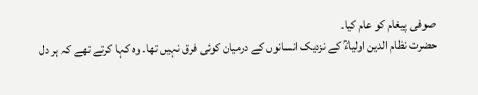صوفی پیغام کو عام کیا۔
حضرت نظام الدین اولیاءؒ کے نزدیک انسانوں کے درمیان کوئی فرق نہیں تھا۔ وہ کہا کرتے تھے کہ ہر دل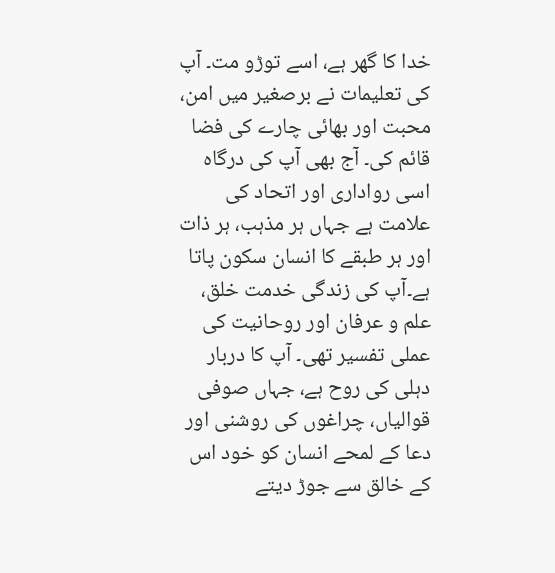خدا کا گھر ہے، اسے توڑو مت۔ آپ کی تعلیمات نے برصغیر میں امن، محبت اور بھائی چارے کی فضا قائم کی۔ آج بھی آپ کی درگاہ اسی رواداری اور اتحاد کی علامت ہے جہاں ہر مذہب، ہر ذات اور ہر طبقے کا انسان سکون پاتا ہے۔آپ کی زندگی خدمت خلق، علم و عرفان اور روحانیت کی عملی تفسیر تھی۔ آپ کا دربار دہلی کی روح ہے، جہاں صوفی قوالیاں، چراغوں کی روشنی اور دعا کے لمحے انسان کو خود اس کے خالق سے جوڑ دیتے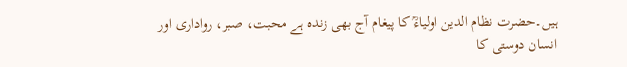ہیں۔حضرت نظام الدین اولیاءؒ کا پیغام آج بھی زندہ ہے محبت، صبر، رواداری اور انسان دوستی کا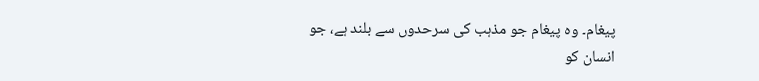پیغام۔ وہ پیغام جو مذہب کی سرحدوں سے بلند ہے، جو انسان کو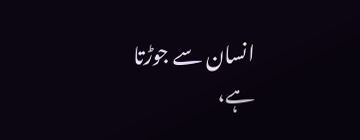انسان سے جوڑتا ہے،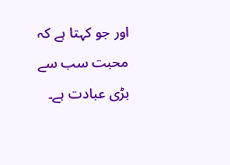اور جو کہتا ہے کہ محبت سب سے بڑی عبادت ہے۔